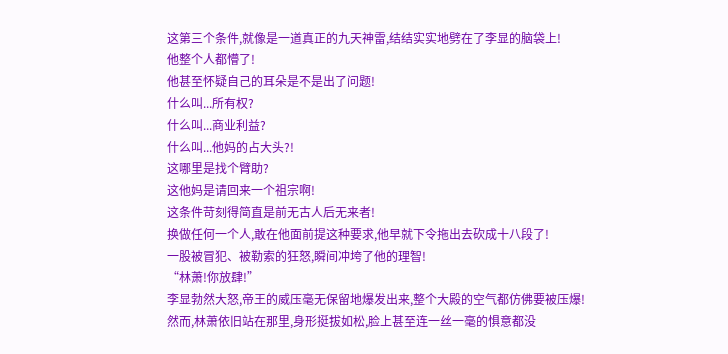这第三个条件,就像是一道真正的九天神雷,结结实实地劈在了李显的脑袋上!
他整个人都懵了!
他甚至怀疑自己的耳朵是不是出了问题!
什么叫...所有权?
什么叫...商业利益?
什么叫...他妈的占大头?!
这哪里是找个臂助?
这他妈是请回来一个祖宗啊!
这条件苛刻得简直是前无古人后无来者!
换做任何一个人,敢在他面前提这种要求,他早就下令拖出去砍成十八段了!
一股被冒犯、被勒索的狂怒,瞬间冲垮了他的理智!
“林萧!你放肆!”
李显勃然大怒,帝王的威压毫无保留地爆发出来,整个大殿的空气都仿佛要被压爆!
然而,林萧依旧站在那里,身形挺拔如松,脸上甚至连一丝一毫的惧意都没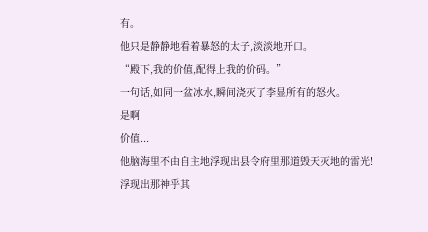有。
他只是静静地看着暴怒的太子,淡淡地开口。
“殿下,我的价值,配得上我的价码。”
一句话,如同一盆冰水,瞬间浇灭了李显所有的怒火。
是啊
价值...
他脑海里不由自主地浮现出县令府里那道毁天灭地的雷光!
浮现出那神乎其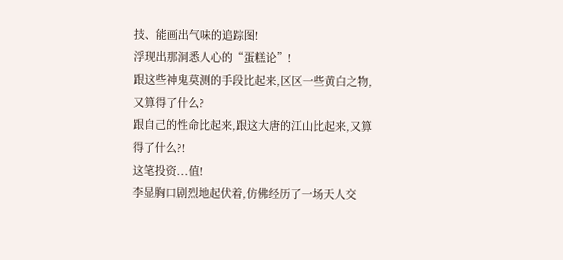技、能画出气味的追踪图!
浮现出那洞悉人心的“蛋糕论”!
跟这些神鬼莫测的手段比起来,区区一些黄白之物,又算得了什么?
跟自己的性命比起来,跟这大唐的江山比起来,又算得了什么?!
这笔投资...值!
李显胸口剧烈地起伏着,仿佛经历了一场天人交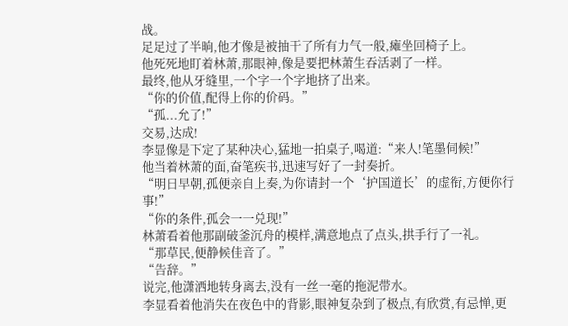战。
足足过了半晌,他才像是被抽干了所有力气一般,瘫坐回椅子上。
他死死地盯着林萧,那眼神,像是要把林萧生吞活剥了一样。
最终,他从牙缝里,一个字一个字地挤了出来。
“你的价值,配得上你的价码。”
“孤...允了!”
交易,达成!
李显像是下定了某种决心,猛地一拍桌子,喝道:“来人!笔墨伺候!”
他当着林萧的面,奋笔疾书,迅速写好了一封奏折。
“明日早朝,孤便亲自上奏,为你请封一个‘护国道长’的虚衔,方便你行事!”
“你的条件,孤会一一兑现!”
林萧看着他那副破釜沉舟的模样,满意地点了点头,拱手行了一礼。
“那草民,便静候佳音了。”
“告辞。”
说完,他潇洒地转身离去,没有一丝一毫的拖泥带水。
李显看着他消失在夜色中的背影,眼神复杂到了极点,有欣赏,有忌惮,更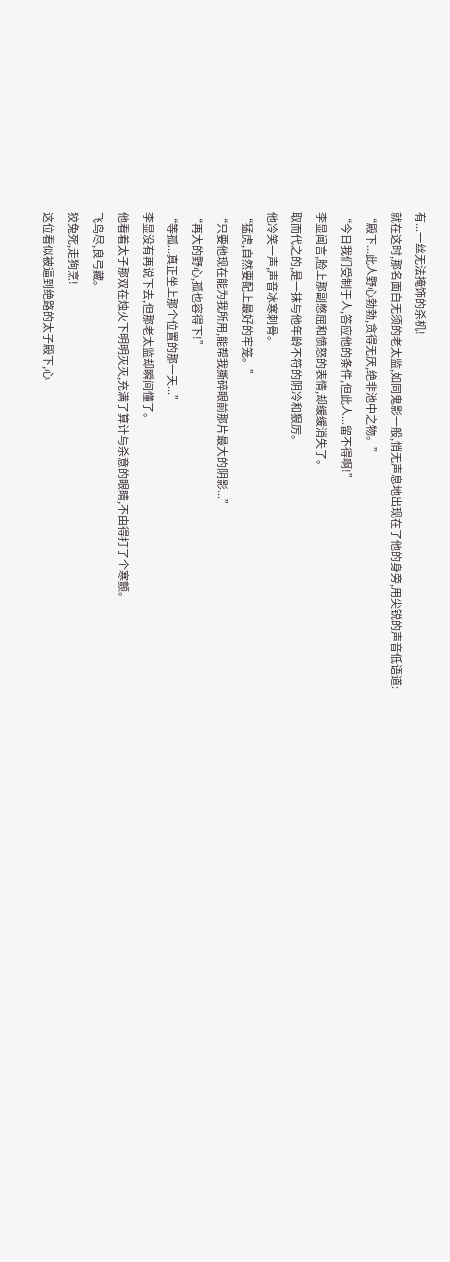有...一丝无法掩饰的杀机!
就在这时,那名面白无须的老太监,如同鬼影一般,悄无声息地出现在了他的身旁,用尖锐的声音低语道:
“殿下...此人野心勃勃,贪得无厌,绝非池中之物。”
“今日我们受制于人,答应他的条件,但此人...留不得啊!”
李显闻言,脸上那副憋屈和愤怒的表情,却缓缓消失了。
取而代之的,是一抹与他年龄不符的阴冷和狠厉。
他冷笑一声,声音冰寒刺骨。
“猛虎,自然要配上最好的牢笼。”
“只要他现在能为我所用,能帮我撕碎眼前那片最大的阴影...”
“再大的野心,孤也容得下!”
“等孤...真正坐上那个位置的那一天...”
李显没有再说下去,但那老太监却瞬间懂了。
他看着太子那双在烛火下明明灭灭,充满了算计与杀意的眼睛,不由得打了个寒颤。
飞鸟尽,良弓藏。
狡兔死,走狗烹!
这位看似被逼到绝路的太子殿下,心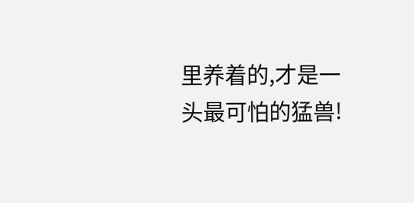里养着的,才是一头最可怕的猛兽!